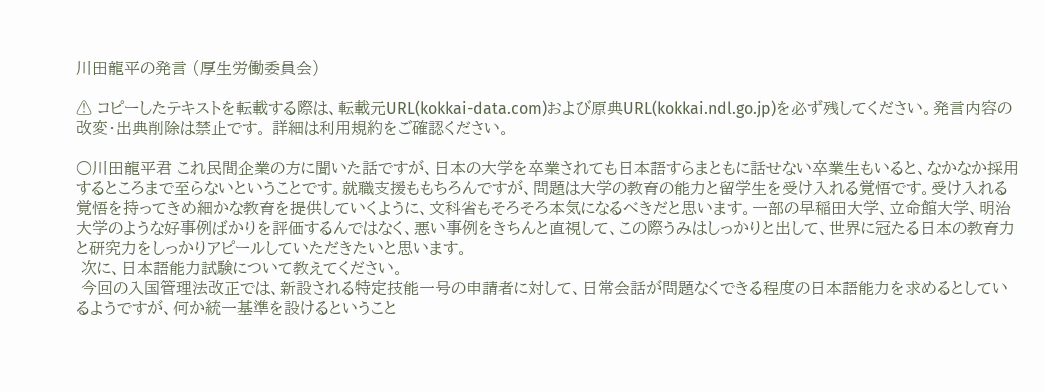川田龍平の発言 (厚生労働委員会)

⚠ コピーしたテキストを転載する際は、転載元URL(kokkai-data.com)および原典URL(kokkai.ndl.go.jp)を必ず残してください。発言内容の改変・出典削除は禁止です。 詳細は利用規約をご確認ください。

○川田龍平君 これ民間企業の方に聞いた話ですが、日本の大学を卒業されても日本語すらまともに話せない卒業生もいると、なかなか採用するところまで至らないということです。就職支援ももちろんですが、問題は大学の教育の能力と留学生を受け入れる覚悟です。受け入れる覚悟を持ってきめ細かな教育を提供していくように、文科省もそろそろ本気になるべきだと思います。一部の早稲田大学、立命館大学、明治大学のような好事例ばかりを評価するんではなく、悪い事例をきちんと直視して、この際うみはしっかりと出して、世界に冠たる日本の教育力と研究力をしっかりアピールしていただきたいと思います。
 次に、日本語能力試験について教えてください。
 今回の入国管理法改正では、新設される特定技能一号の申請者に対して、日常会話が問題なくできる程度の日本語能力を求めるとしているようですが、何か統一基準を設けるということ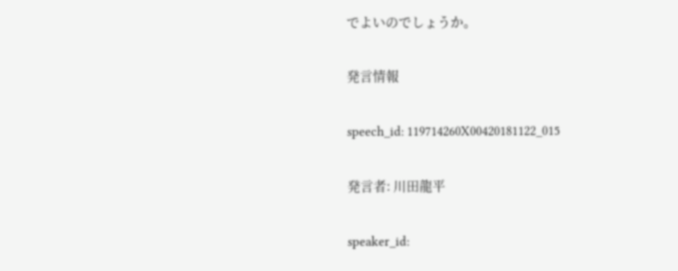でよいのでしょうか。

発言情報

speech_id: 119714260X00420181122_015

発言者: 川田龍平

speaker_id: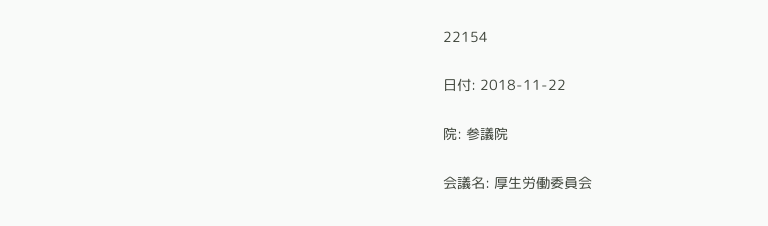22154

日付: 2018-11-22

院: 参議院

会議名: 厚生労働委員会